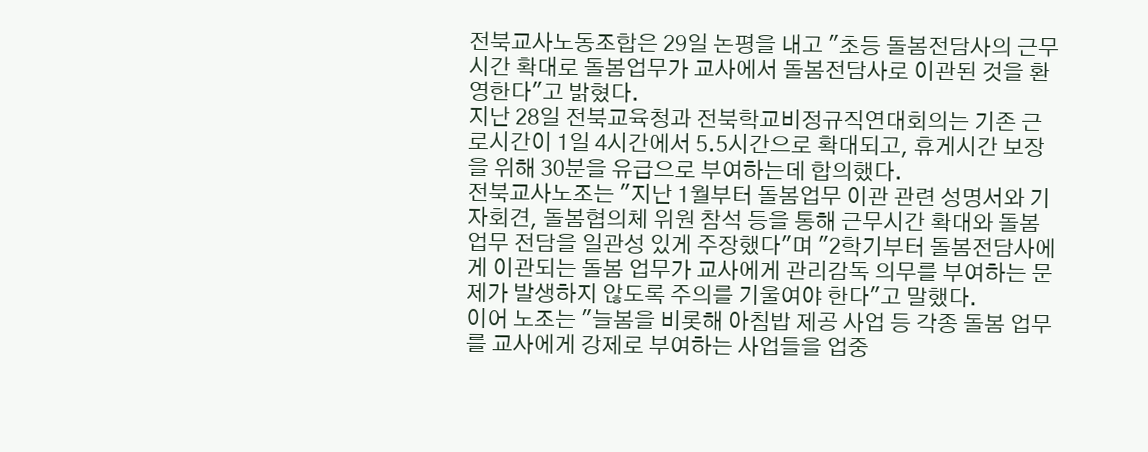전북교사노동조합은 29일 논평을 내고 "초등 돌봄전담사의 근무시간 확대로 돌봄업무가 교사에서 돌봄전담사로 이관된 것을 환영한다"고 밝혔다.
지난 28일 전북교육청과 전북학교비정규직연대회의는 기존 근로시간이 1일 4시간에서 5.5시간으로 확대되고, 휴게시간 보장을 위해 30분을 유급으로 부여하는데 합의했다.
전북교사노조는 "지난 1월부터 돌봄업무 이관 관련 성명서와 기자회견, 돌봄협의체 위원 참석 등을 통해 근무시간 확대와 돌봄업무 전담을 일관성 있게 주장했다"며 "2학기부터 돌봄전담사에게 이관되는 돌봄 업무가 교사에게 관리감독 의무를 부여하는 문제가 발생하지 않도록 주의를 기울여야 한다"고 말했다.
이어 노조는 "늘봄을 비롯해 아침밥 제공 사업 등 각종 돌봄 업무를 교사에게 강제로 부여하는 사업들을 업중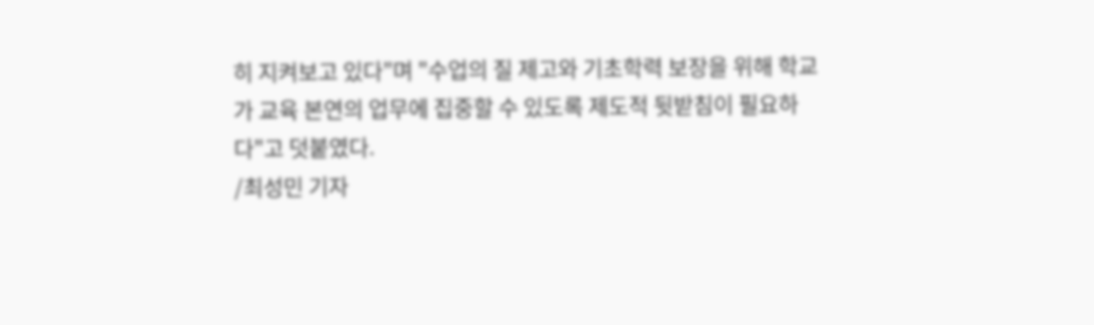히 지켜보고 있다"며 "수업의 질 제고와 기초학력 보장을 위해 학교가 교육 본연의 업무에 집중할 수 있도록 제도적 뒷받침이 필요하다"고 덧붙였다.
/최성민 기자